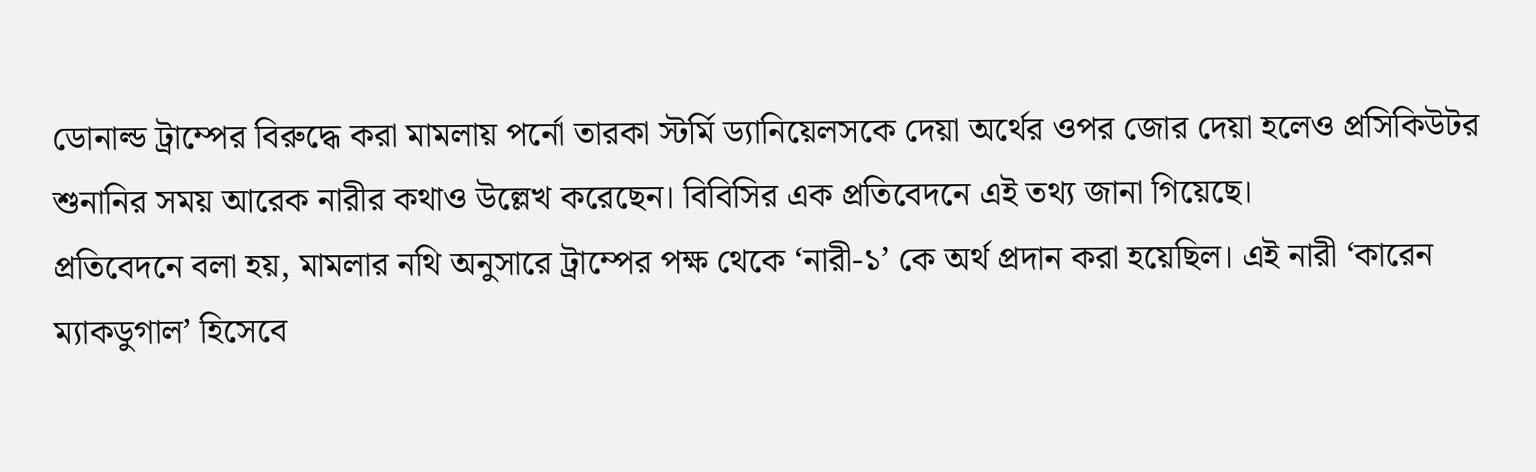ডোনাল্ড ট্রাম্পের বিরুদ্ধে করা মামলায় পর্নো তারকা স্টর্মি ড্যানিয়েলসকে দেয়া অর্থের ওপর জোর দেয়া হলেও প্রসিকিউটর শুনানির সময় আরেক নারীর কথাও উল্লেখ করেছেন। বিবিসির এক প্রতিবেদনে এই তথ্য জানা গিয়েছে।
প্রতিবেদনে বলা হয়, মামলার নথি অনুসারে ট্রাম্পের পক্ষ থেকে ‘নারী-১’ কে অর্থ প্রদান করা হয়েছিল। এই নারী ‘কারেন ম্যাকডুগাল’ হিসেবে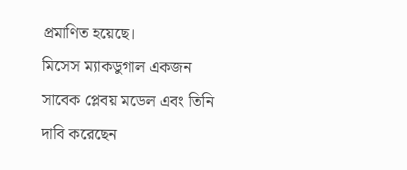প্রমাণিত হয়েছে।
মিসেস ম্যাকডুগাল একজন সাবেক প্লেবয় মডেল এবং তিনি দাবি করেছেন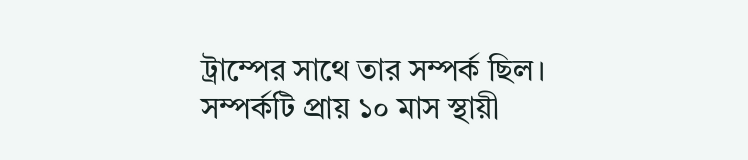ট্রাম্পের সাথে তার সম্পর্ক ছিল। সম্পর্কটি প্রায় ১০ মাস স্থায়ী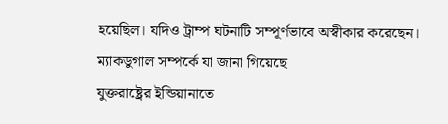হয়েছিল। যদিও ট্রাম্প ঘটনাটি সম্পূর্ণভাবে অস্বীকার করেছেন।
ম্যাকডুগাল সম্পর্কে যা জানা গিয়েছে
যুক্তরাষ্ট্রের ইন্ডিয়ানাতে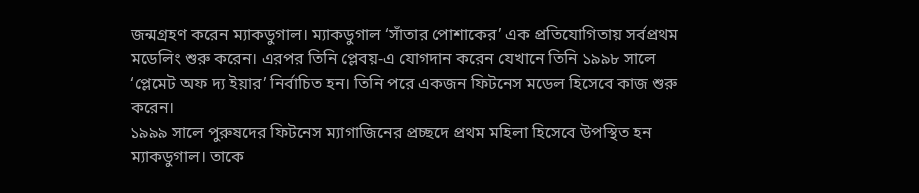জন্মগ্রহণ করেন ম্যাকডুগাল। ম্যাকডুগাল ‘সাঁতার পোশাকের’ এক প্রতিযোগিতায় সর্বপ্রথম মডেলিং শুরু করেন। এরপর তিনি প্লেবয়-এ যোগদান করেন যেখানে তিনি ১৯৯৮ সালে ‘প্লেমেট অফ দ্য ইয়ার’ নির্বাচিত হন। তিনি পরে একজন ফিটনেস মডেল হিসেবে কাজ শুরু করেন।
১৯৯৯ সালে পুরুষদের ফিটনেস ম্যাগাজিনের প্রচ্ছদে প্রথম মহিলা হিসেবে উপস্থিত হন ম্যাকডুগাল। তাকে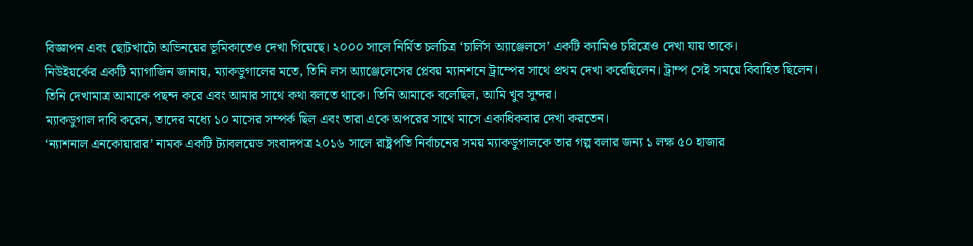বিজ্ঞাপন এবং ছোটখাটো অভিনয়ের ভূমিকাতেও দেখা গিয়েছে। ২০০০ সালে নির্মিত চলচিত্র ‘চার্লিস অ্যাঞ্জেলসে’ একটি ক্যামিও চরিত্রেও দেখা যায় তাকে।
নিউইয়র্কের একটি ম্যাগাজিন জানায়, ম্যাকডুগালের মতে, তিনি লস অ্যাঞ্জেলেসের প্লেবয় ম্যানশনে ট্রাম্পের সাথে প্রথম দেখা করেছিলেন। ট্রাম্প সেই সময়ে বিবাহিত ছিলেন। তিনি দেখামাত্র আমাকে পছন্দ করে এবং আমার সাথে কথা বলতে থাকে। তিনি আমাকে বলেছিল, আমি খুব সুন্দর।
ম্যাকডুগাল দাবি করেন, তাদের মধ্যে ১০ মাসের সম্পর্ক ছিল এবং তারা একে অপরের সাথে মাসে একাধিকবার দেখা করতেন।
‘ন্যাশনাল এনকোয়ারার’ নামক একটি ট্যাবলয়েড সংবাদপত্র ২০১৬ সালে রাষ্ট্রপতি নির্বাচনের সময় ম্যাকডুগালকে তার গল্প বলার জন্য ১ লক্ষ ৫০ হাজার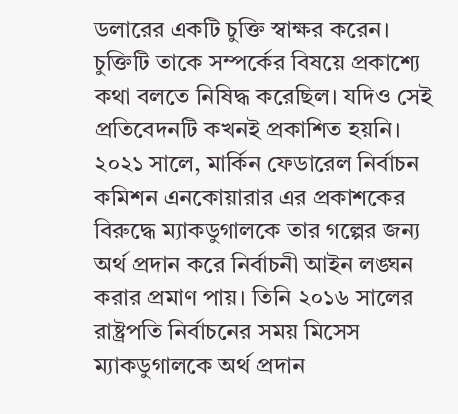ডলারের একটি চুক্তি স্বাক্ষর করেন। চুক্তিটি তাকে সম্পর্কের বিষয়ে প্রকাশ্যে কথা বলতে নিষিদ্ধ করেছিল। যদিও সেই প্রতিবেদনটি কখনই প্রকাশিত হয়নি।
২০২১ সালে, মার্কিন ফেডারেল নির্বাচন কমিশন এনকোয়ারার এর প্রকাশকের বিরুদ্ধে ম্যাকডুগালকে তার গল্পের জন্য অর্থ প্রদান করে নির্বাচনী আইন লঙ্ঘন করার প্রমাণ পায়। তিনি ২০১৬ সালের রাষ্ট্রপতি নির্বাচনের সময় মিসেস ম্যাকডুগালকে অর্থ প্রদান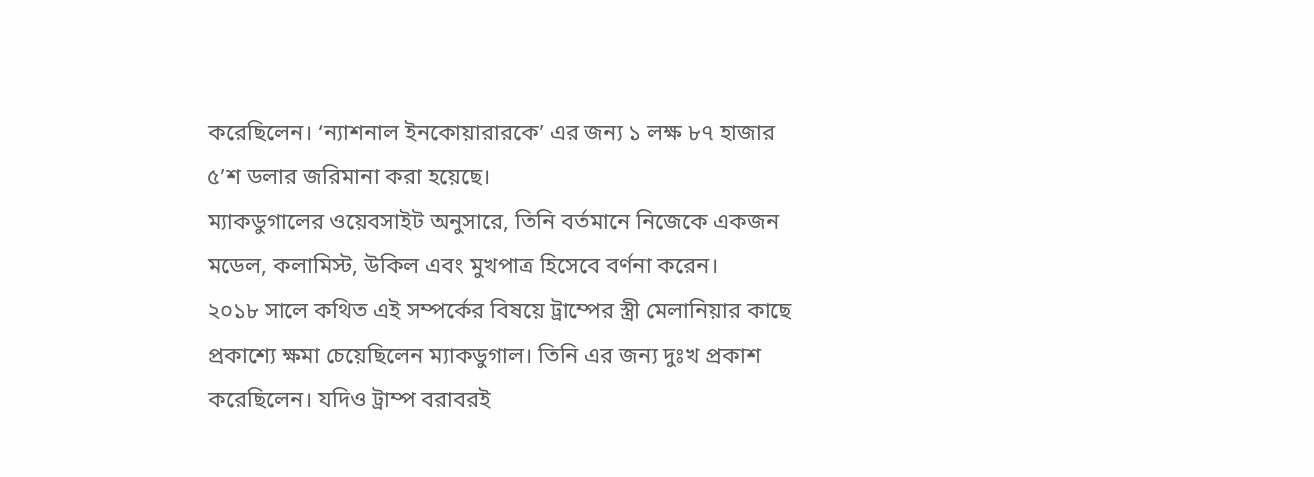করেছিলেন। ‘ন্যাশনাল ইনকোয়ারারকে’ এর জন্য ১ লক্ষ ৮৭ হাজার ৫’শ ডলার জরিমানা করা হয়েছে।
ম্যাকডুগালের ওয়েবসাইট অনুসারে, তিনি বর্তমানে নিজেকে একজন মডেল, কলামিস্ট, উকিল এবং মুখপাত্র হিসেবে বর্ণনা করেন।
২০১৮ সালে কথিত এই সম্পর্কের বিষয়ে ট্রাম্পের স্ত্রী মেলানিয়ার কাছে প্রকাশ্যে ক্ষমা চেয়েছিলেন ম্যাকডুগাল। তিনি এর জন্য দুঃখ প্রকাশ করেছিলেন। যদিও ট্রাম্প বরাবরই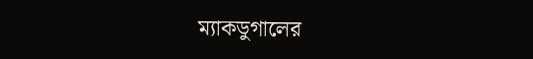ম্যাকডুগালের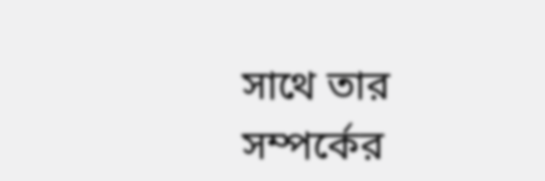সাথে তার সম্পর্কের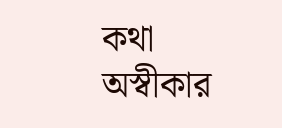কথা অস্বীকার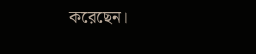করেছেন।